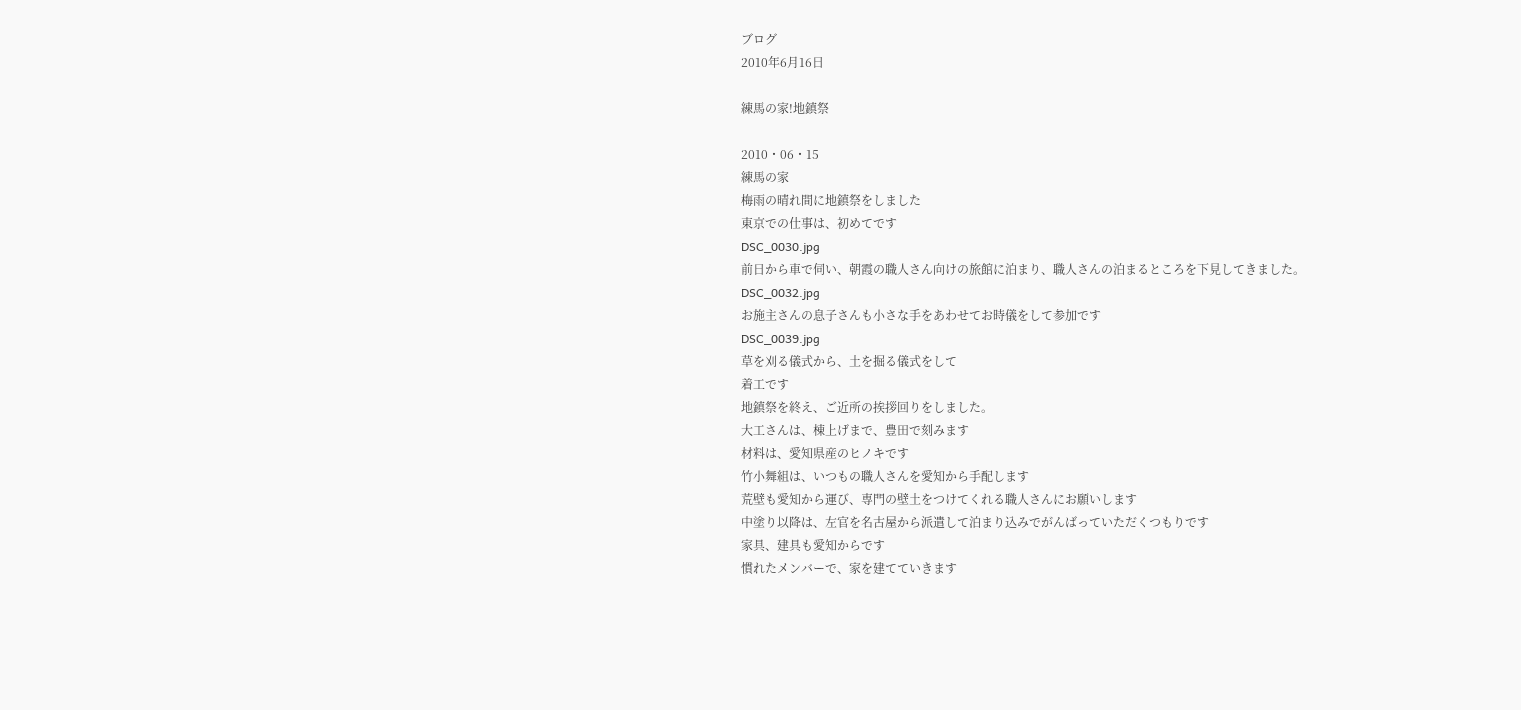ブログ
2010年6月16日

練馬の家!地鎮祭

2010・06・15
練馬の家
梅雨の晴れ間に地鎮祭をしました
東京での仕事は、初めてです
DSC_0030.jpg
前日から車で伺い、朝霞の職人さん向けの旅館に泊まり、職人さんの泊まるところを下見してきました。
DSC_0032.jpg
お施主さんの息子さんも小さな手をあわせてお時儀をして参加です
DSC_0039.jpg
草を刈る儀式から、土を掘る儀式をして
着工です
地鎮祭を終え、ご近所の挨拶回りをしました。
大工さんは、棟上げまで、豊田で刻みます
材料は、愛知県産のヒノキです
竹小舞組は、いつもの職人さんを愛知から手配します
荒壁も愛知から運び、専門の壁土をつけてくれる職人さんにお願いします
中塗り以降は、左官を名古屋から派遣して泊まり込みでがんばっていただくつもりです
家具、建具も愛知からです
慣れたメンバーで、家を建てていきます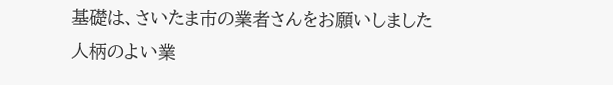基礎は、さいたま市の業者さんをお願いしました
人柄のよい業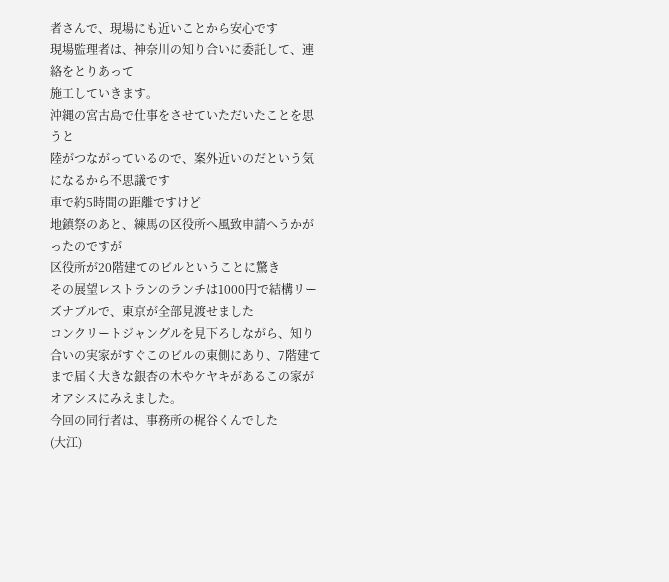者さんで、現場にも近いことから安心です
現場監理者は、神奈川の知り合いに委託して、連絡をとりあって
施工していきます。
沖縄の宮古島で仕事をさせていただいたことを思うと
陸がつながっているので、案外近いのだという気になるから不思議です
車で約5時間の距離ですけど
地鎮祭のあと、練馬の区役所へ風致申請へうかがったのですが
区役所が20階建てのビルということに驚き
その展望レストランのランチは1000円で結構リーズナブルで、東京が全部見渡せました
コンクリートジャングルを見下ろしながら、知り合いの実家がすぐこのビルの東側にあり、7階建てまで届く大きな銀杏の木やケヤキがあるこの家がオアシスにみえました。
今回の同行者は、事務所の梶谷くんでした
(大江)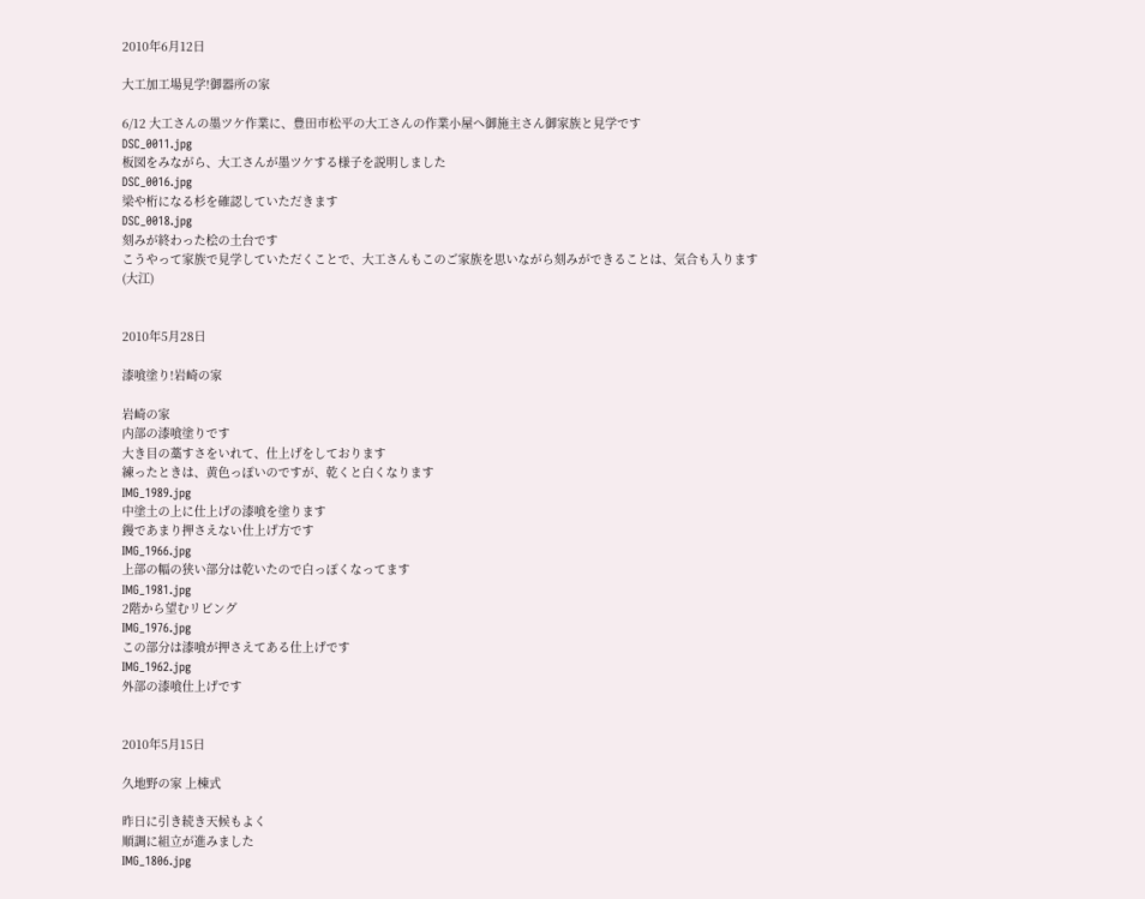2010年6月12日

大工加工場見学!御器所の家

6/12 大工さんの墨ツケ作業に、豊田市松平の大工さんの作業小屋へ御施主さん御家族と見学です
DSC_0011.jpg
板図をみながら、大工さんが墨ツケする様子を説明しました
DSC_0016.jpg
梁や桁になる杉を確認していただきます
DSC_0018.jpg
刻みが終わった桧の土台です
こうやって家族で見学していただくことで、大工さんもこのご家族を思いながら刻みができることは、気合も入ります
(大江)


2010年5月28日

漆喰塗り!岩崎の家

岩崎の家
内部の漆喰塗りです
大き目の藁すさをいれて、仕上げをしております
練ったときは、黄色っぽいのですが、乾くと白くなります
IMG_1989.jpg
中塗土の上に仕上げの漆喰を塗ります
鏝であまり押さえない仕上げ方です
IMG_1966.jpg
上部の幅の狭い部分は乾いたので白っぽくなってます
IMG_1981.jpg
2階から望むリビング
IMG_1976.jpg
この部分は漆喰が押さえてある仕上げです
IMG_1962.jpg
外部の漆喰仕上げです


2010年5月15日

久地野の家 上棟式

昨日に引き続き天候もよく
順調に組立が進みました
IMG_1806.jpg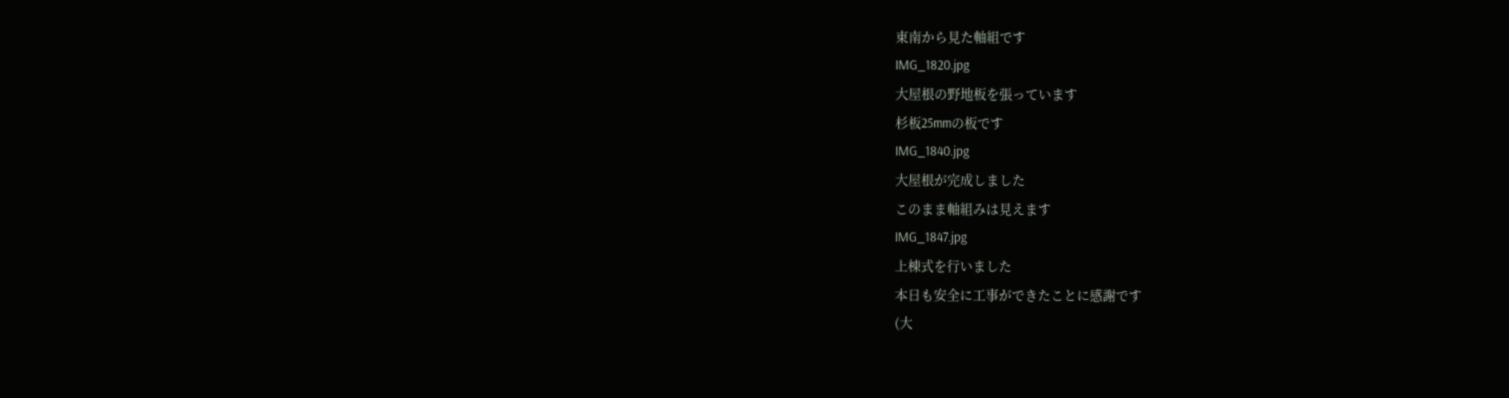東南から見た軸組です
IMG_1820.jpg
大屋根の野地板を張っています
杉板25mmの板です
IMG_1840.jpg
大屋根が完成しました
このまま軸組みは見えます
IMG_1847.jpg
上棟式を行いました
本日も安全に工事ができたことに感謝です
(大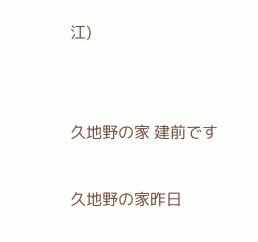江)


久地野の家 建前です

久地野の家昨日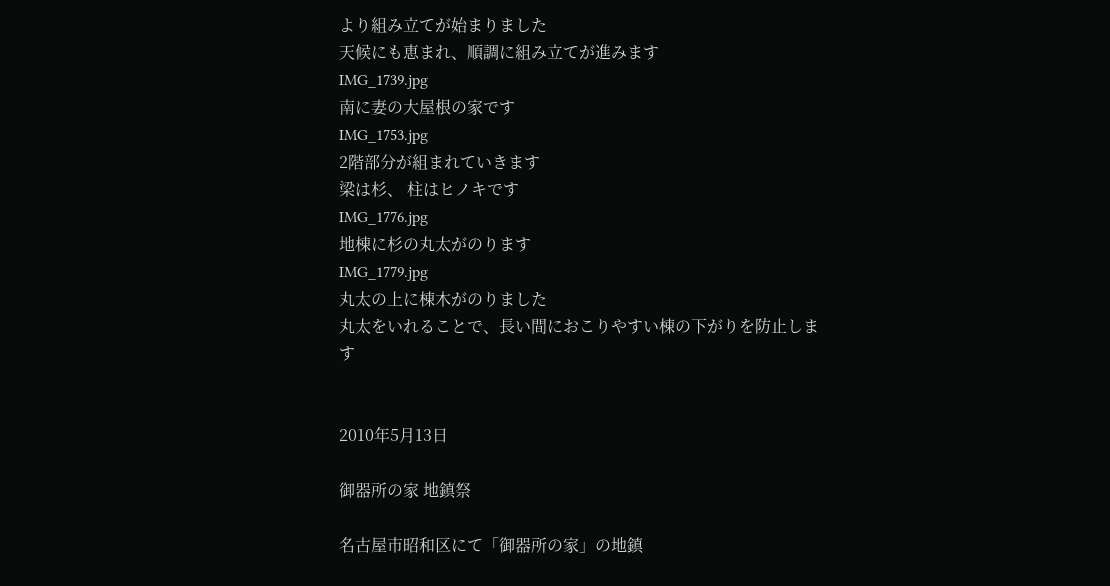より組み立てが始まりました
天候にも恵まれ、順調に組み立てが進みます
IMG_1739.jpg
南に妻の大屋根の家です
IMG_1753.jpg
2階部分が組まれていきます
梁は杉、 柱はヒノキです
IMG_1776.jpg
地棟に杉の丸太がのります
IMG_1779.jpg
丸太の上に棟木がのりました
丸太をいれることで、長い間におこりやすい棟の下がりを防止します


2010年5月13日

御器所の家 地鎮祭

名古屋市昭和区にて「御器所の家」の地鎮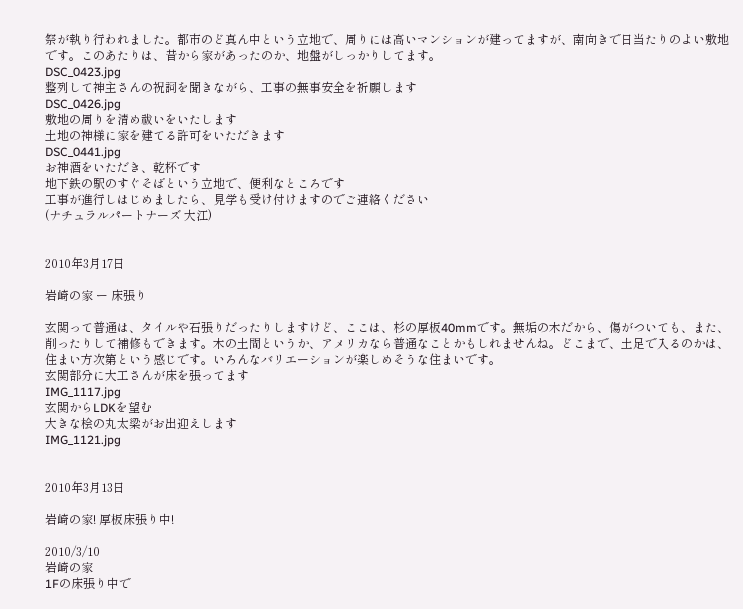祭が執り行われました。都市のど真ん中という立地で、周りには高いマンションが建ってますが、南向きで日当たりのよい敷地です。このあたりは、昔から家があったのか、地盤がしっかりしてます。
DSC_0423.jpg
整列して神主さんの祝詞を聞きながら、工事の無事安全を祈願します
DSC_0426.jpg
敷地の周りを清め祓いをいたします
土地の神様に家を建てる許可をいただきます
DSC_0441.jpg
お神酒をいただき、乾杯です
地下鉄の駅のすぐそばという立地で、便利なところです
工事が進行しはじめましたら、見学も受け付けますのでご連絡ください
(ナチュラルパートナーズ 大江)


2010年3月17日

岩崎の家 ー 床張り

玄関って普通は、タイルや石張りだったりしますけど、ここは、杉の厚板40mmです。無垢の木だから、傷がついても、また、削ったりして補修もできます。木の土間というか、アメリカなら普通なことかもしれませんね。どこまで、土足で入るのかは、住まい方次第という感じです。いろんなバリエーションが楽しめそうな住まいです。
玄関部分に大工さんが床を張ってます
IMG_1117.jpg
玄関からLDKを望む
大きな桧の丸太梁がお出迎えします
IMG_1121.jpg


2010年3月13日

岩崎の家! 厚板床張り中!

2010/3/10
岩崎の家
1Fの床張り中で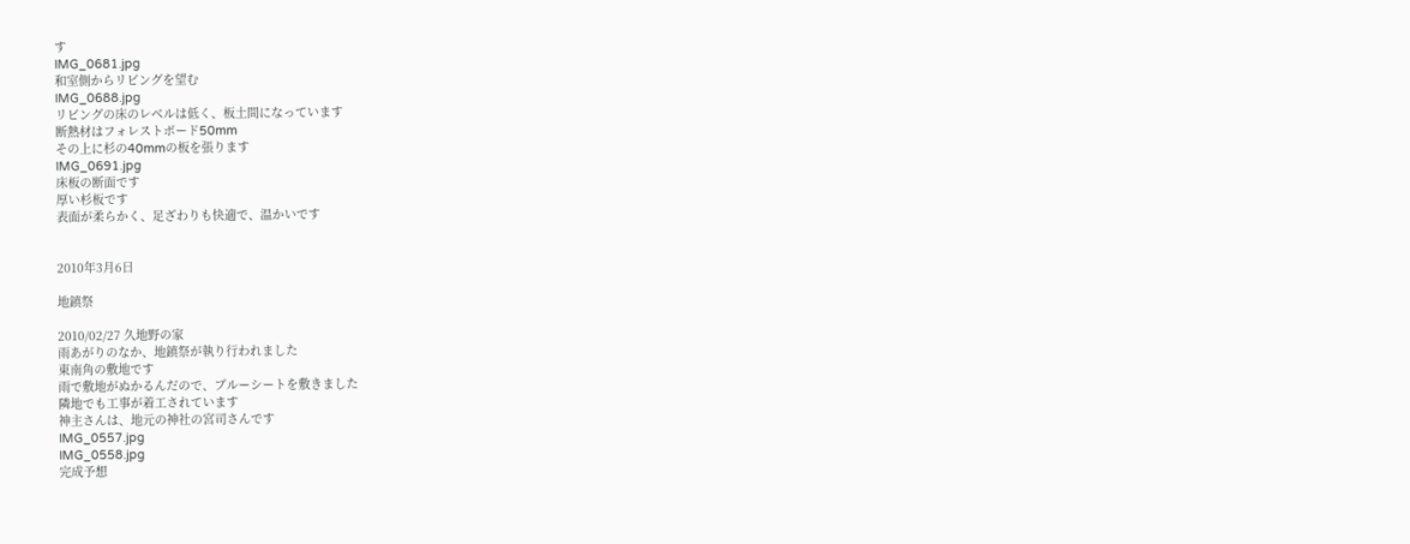す
IMG_0681.jpg
和室側からリビングを望む
IMG_0688.jpg
リビングの床のレベルは低く、板土間になっています
断熱材はフォレストボード50mm
その上に杉の40mmの板を張ります
IMG_0691.jpg
床板の断面です
厚い杉板です
表面が柔らかく、足ざわりも快適で、温かいです


2010年3月6日

地鎮祭

2010/02/27 久地野の家
雨あがりのなか、地鎮祭が執り行われました
東南角の敷地です
雨で敷地がぬかるんだので、ブルーシートを敷きました
隣地でも工事が着工されています
神主さんは、地元の神社の宮司さんです
IMG_0557.jpg
IMG_0558.jpg
完成予想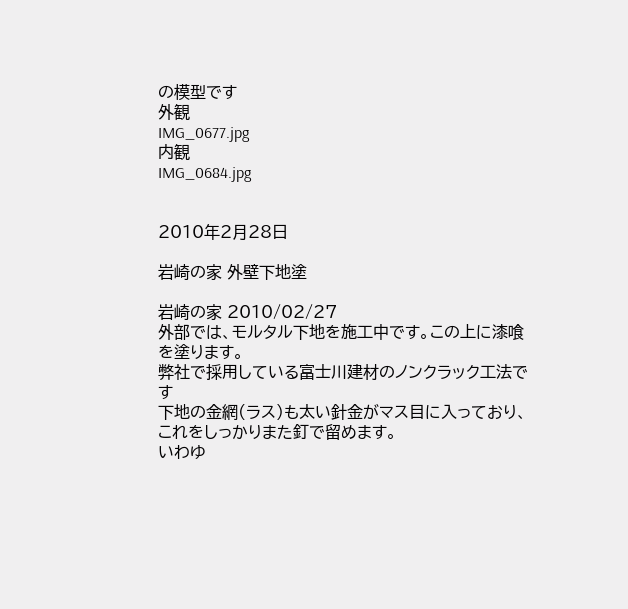の模型です
外観
IMG_0677.jpg
内観
IMG_0684.jpg


2010年2月28日

岩崎の家 外壁下地塗

岩崎の家 2010/02/27
外部では、モルタル下地を施工中です。この上に漆喰を塗ります。
弊社で採用している富士川建材のノンクラック工法です
下地の金網(ラス)も太い針金がマス目に入っており、これをしっかりまた釘で留めます。
いわゆ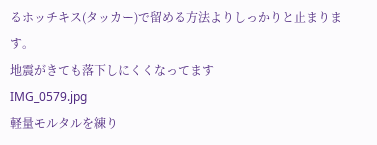るホッチキス(タッカー)で留める方法よりしっかりと止まります。
地震がきても落下しにくくなってます
IMG_0579.jpg
軽量モルタルを練り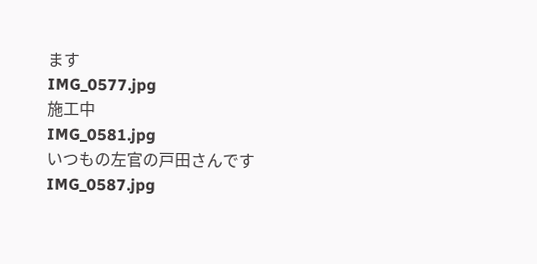ます
IMG_0577.jpg
施工中
IMG_0581.jpg
いつもの左官の戸田さんです
IMG_0587.jpg